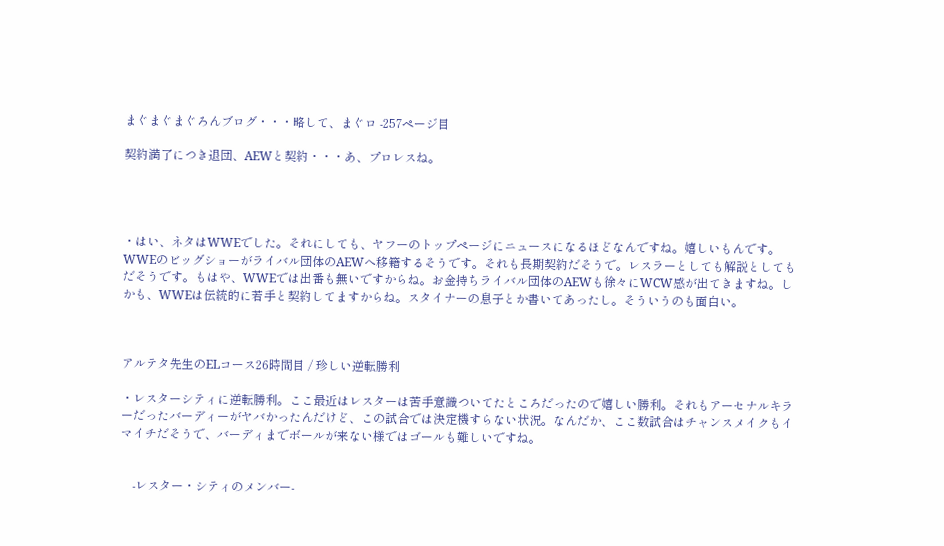まぐまぐまぐろんブログ・・・略して、まぐロ -257ページ目

契約満了につき退団、AEWと契約・・・あ、プロレスね。




・はい、ネタはWWEでした。それにしても、ヤフーのトップページにニュースになるほどなんですね。嬉しいもんです。WWEのビッグショーがライバル団体のAEWへ移籍するそうです。それも長期契約だそうで。レスラーとしても解説としてもだそうです。もはや、WWEでは出番も無いですからね。お金持ちライバル団体のAEWも徐々にWCW感が出てきますね。しかも、WWEは伝統的に若手と契約してますからね。スタイナーの息子とか書いてあったし。そういうのも面白い。



アルテタ先生のELコース26時間目 / 珍しい逆転勝利

・レスターシティに逆転勝利。ここ最近はレスターは苦手意識ついてたところだったので嬉しい勝利。それもアーセナルキラーだったバーディーがヤバかったんだけど、この試合では決定機すらない状況。なんだか、ここ数試合はチャンスメイクもイマイチだそうで、バーディまでボールが来ない様ではゴールも難しいですね。


    -レスター・シティのメンバー-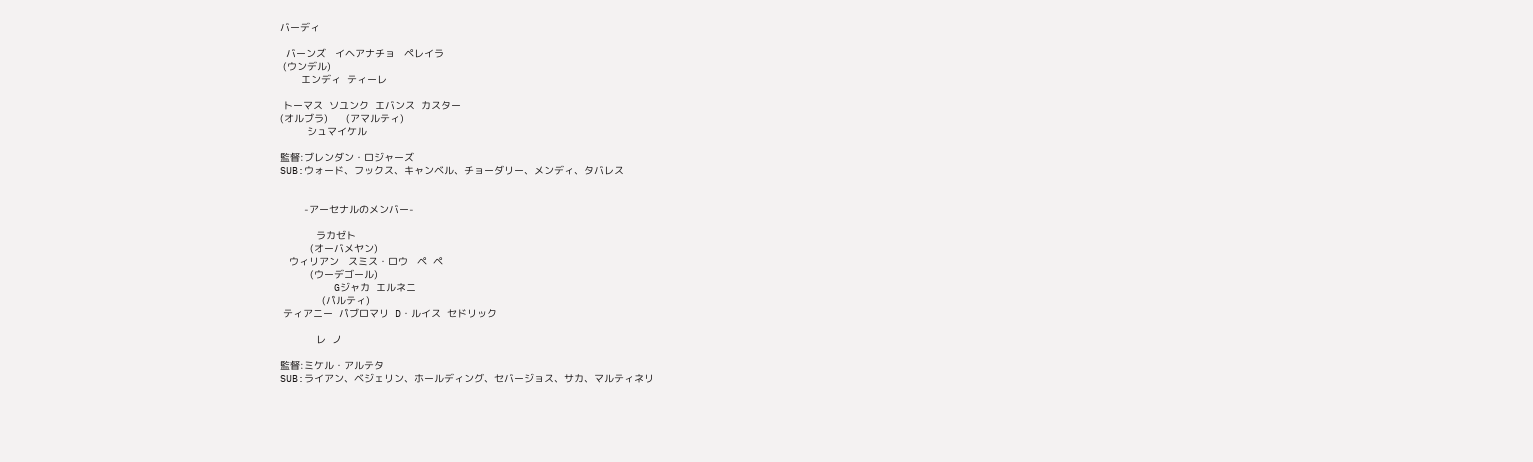バーディ

  バーンズ   イヘアナチョ   ペレイラ
 (ウンデル)
       エンディ  ティーレ

 トーマス  ソユンク  エバンス  カスター
(オルブラ)      (アマルティ)
         シュマイケル

監督:ブレンダン・ロジャーズ
SUB:ウォード、フックス、キャンベル、チョーダリー、メンディ、タバレス


        -アーセナルのメンバー-

            ラカゼト
          (オーバメヤン)
   ウィリアン   スミス・ロウ   ペ  ペ
          (ウーデゴール)
         Gジャカ  エルネニ
              (パルティ)
 ティアニー  パブロマリ  D・ルイス  セドリック

            レ  ノ

監督:ミケル・アルテタ
SUB:ライアン、ベジェリン、ホールディング、セバージョス、サカ、マルティネリ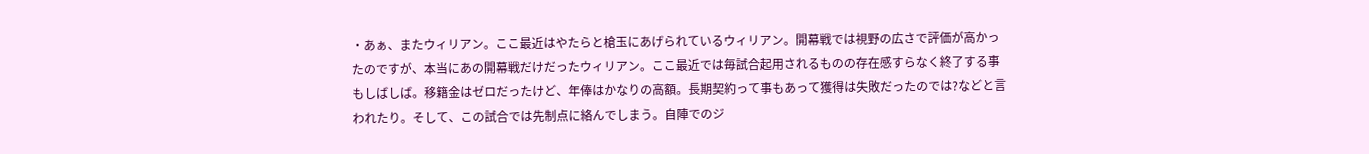・あぁ、またウィリアン。ここ最近はやたらと槍玉にあげられているウィリアン。開幕戦では視野の広さで評価が高かったのですが、本当にあの開幕戦だけだったウィリアン。ここ最近では毎試合起用されるものの存在感すらなく終了する事もしばしば。移籍金はゼロだったけど、年俸はかなりの高額。長期契約って事もあって獲得は失敗だったのでは?などと言われたり。そして、この試合では先制点に絡んでしまう。自陣でのジ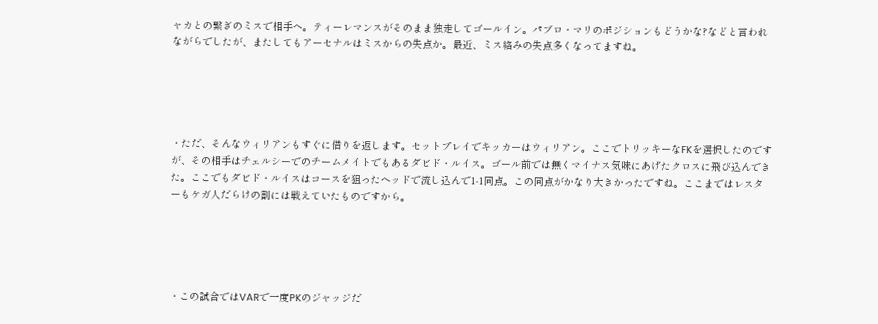ャカとの繋ぎのミスで相手へ。ティーレマンスがそのまま独走してゴールイン。パブロ・マリのポジションもどうかな?などと言われながらでしたが、またしてもアーセナルはミスからの失点か。最近、ミス絡みの失点多くなってますね。





・ただ、そんなウィリアンもすぐに借りを返します。セットプレイでキッカーはウィリアン。ここでトリッキーなFKを選択したのですが、その相手はチェルシーでのチームメイトでもあるダビド・ルイス。ゴール前では無くマイナス気味にあげたクロスに飛び込んできた。ここでもダビド・ルイスはコースを狙ったヘッドで流し込んで1-1同点。この同点がかなり大きかったですね。ここまではレスターもケガ人だらけの割には戦えていたものですから。





・この試合ではVARで一度PKのジャッジだ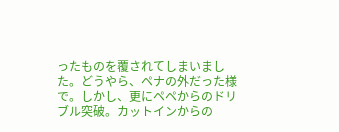ったものを覆されてしまいました。どうやら、ペナの外だった様で。しかし、更にペペからのドリブル突破。カットインからの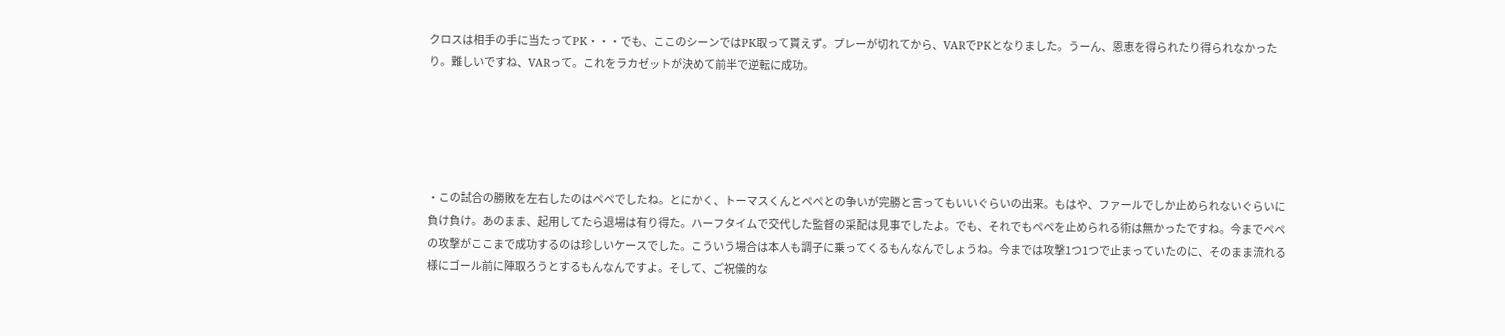クロスは相手の手に当たってPK・・・でも、ここのシーンではPK取って貰えず。プレーが切れてから、VARでPKとなりました。うーん、恩恵を得られたり得られなかったり。難しいですね、VARって。これをラカゼットが決めて前半で逆転に成功。





・この試合の勝敗を左右したのはペペでしたね。とにかく、トーマスくんとペペとの争いが完勝と言ってもいいぐらいの出来。もはや、ファールでしか止められないぐらいに負け負け。あのまま、起用してたら退場は有り得た。ハーフタイムで交代した監督の采配は見事でしたよ。でも、それでもペペを止められる術は無かったですね。今までペペの攻撃がここまで成功するのは珍しいケースでした。こういう場合は本人も調子に乗ってくるもんなんでしょうね。今までは攻撃1つ1つで止まっていたのに、そのまま流れる様にゴール前に陣取ろうとするもんなんですよ。そして、ご祝儀的な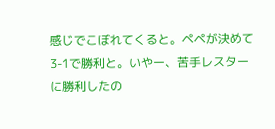感じでこぼれてくると。ペペが決めて3-1で勝利と。いやー、苦手レスターに勝利したの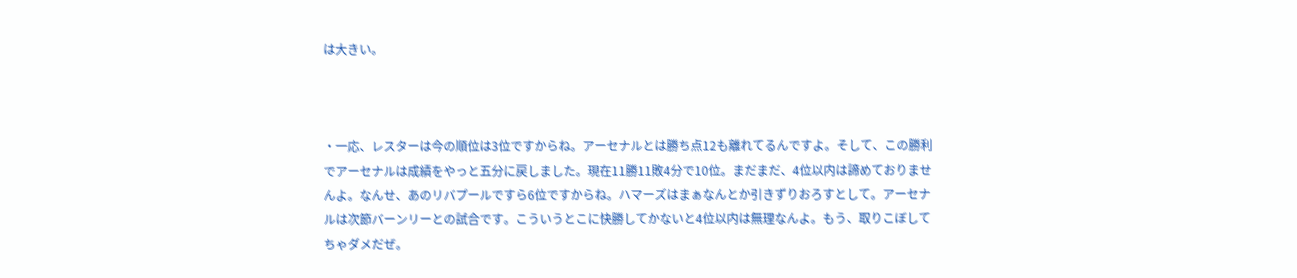は大きい。



・一応、レスターは今の順位は3位ですからね。アーセナルとは勝ち点12も離れてるんですよ。そして、この勝利でアーセナルは成績をやっと五分に戻しました。現在11勝11敗4分で10位。まだまだ、4位以内は諦めておりませんよ。なんせ、あのリバプールですら6位ですからね。ハマーズはまぁなんとか引きずりおろすとして。アーセナルは次節バーンリーとの試合です。こういうとこに快勝してかないと4位以内は無理なんよ。もう、取りこぼしてちゃダメだぜ。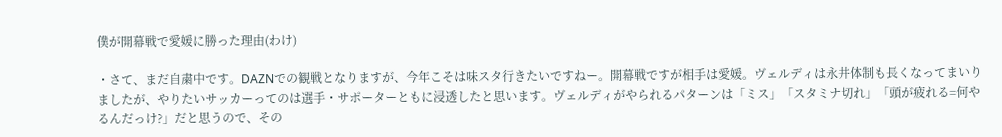僕が開幕戦で愛媛に勝った理由(わけ)

・さて、まだ自粛中です。DAZNでの観戦となりますが、今年こそは味スタ行きたいですねー。開幕戦ですが相手は愛媛。ヴェルディは永井体制も長くなってまいりましたが、やりたいサッカーってのは選手・サポーターともに浸透したと思います。ヴェルディがやられるパターンは「ミス」「スタミナ切れ」「頭が疲れる=何やるんだっけ?」だと思うので、その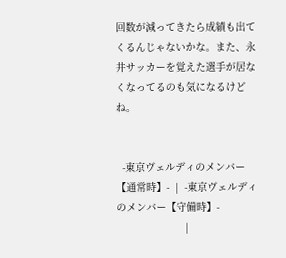回数が減ってきたら成績も出てくるんじゃないかな。また、永井サッカーを覚えた選手が居なくなってるのも気になるけどね。


  -東京ヴェルディのメンバー【通常時】-  |  -東京ヴェルディのメンバー【守備時】-
                       |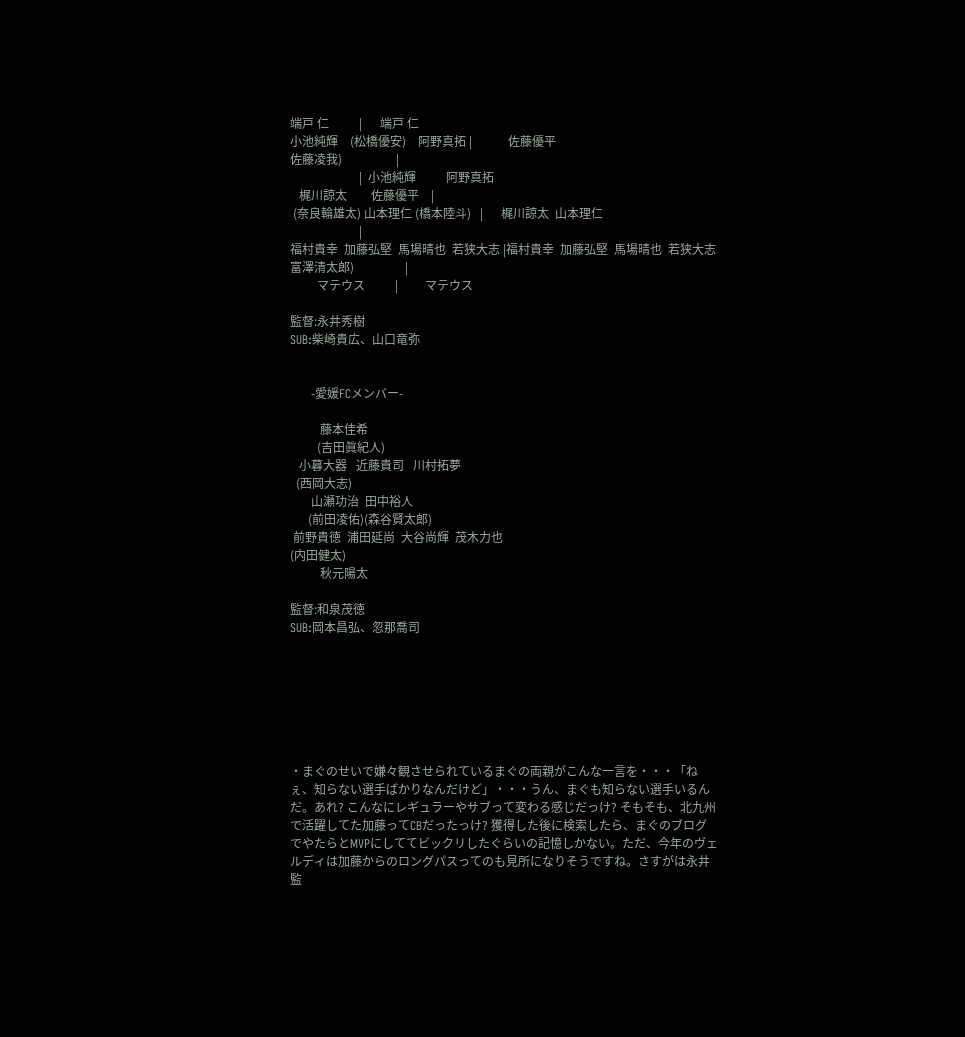端戸 仁          |      端戸 仁
小池純輝    (松橋優安)    阿野真拓 |            佐藤優平
佐藤凌我)                  |
                       |  小池純輝          阿野真拓
   梶川諒太        佐藤優平    |
 (奈良輪雄太) 山本理仁 (橋本陸斗)   |      梶川諒太  山本理仁
                       |
福村貴幸  加藤弘堅  馬場晴也  若狭大志 |福村貴幸  加藤弘堅  馬場晴也  若狭大志
富澤清太郎)                 |
         マテウス          |         マテウス

監督:永井秀樹
SUB:柴崎貴広、山口竜弥


       -愛媛FCメンバー-

          藤本佳希
         (吉田眞紀人)
   小暮大器   近藤貴司   川村拓夢
  (西岡大志)
       山瀬功治  田中裕人
      (前田凌佑)(森谷賢太郎)
 前野貴徳  浦田延尚  大谷尚輝  茂木力也
(内田健太)
          秋元陽太

監督:和泉茂徳
SUB:岡本昌弘、忽那喬司







・まぐのせいで嫌々観させられているまぐの両親がこんな一言を・・・「ねぇ、知らない選手ばかりなんだけど」・・・うん、まぐも知らない選手いるんだ。あれ? こんなにレギュラーやサブって変わる感じだっけ? そもそも、北九州で活躍してた加藤ってCBだったっけ? 獲得した後に検索したら、まぐのブログでやたらとMVPにしててビックリしたぐらいの記憶しかない。ただ、今年のヴェルディは加藤からのロングパスってのも見所になりそうですね。さすがは永井監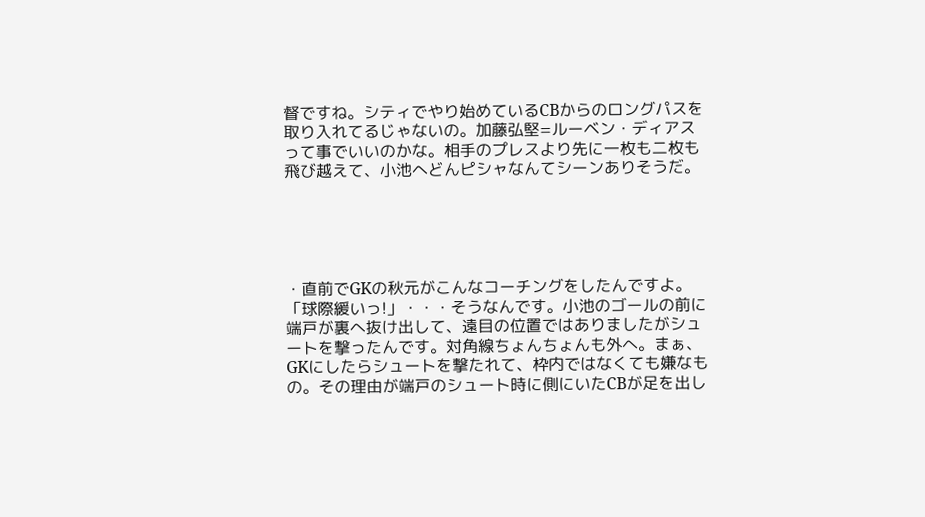督ですね。シティでやり始めているCBからのロングパスを取り入れてるじゃないの。加藤弘堅=ルーベン・ディアスって事でいいのかな。相手のプレスより先に一枚も二枚も飛び越えて、小池へどんピシャなんてシーンありそうだ。





・直前でGKの秋元がこんなコーチングをしたんですよ。「球際緩いっ!」・・・そうなんです。小池のゴールの前に端戸が裏へ抜け出して、遠目の位置ではありましたがシュートを撃ったんです。対角線ちょんちょんも外へ。まぁ、GKにしたらシュートを撃たれて、枠内ではなくても嫌なもの。その理由が端戸のシュート時に側にいたCBが足を出し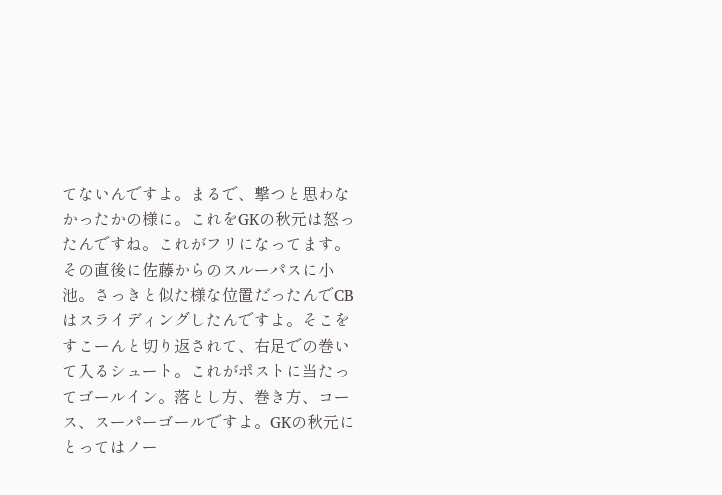てないんですよ。まるで、撃つと思わなかったかの様に。これをGKの秋元は怒ったんですね。これがフリになってます。その直後に佐藤からのスルーパスに小池。さっきと似た様な位置だったんでCBはスライディングしたんですよ。そこをすこーんと切り返されて、右足での巻いて入るシュート。これがポストに当たってゴールイン。落とし方、巻き方、コース、スーパーゴールですよ。GKの秋元にとってはノー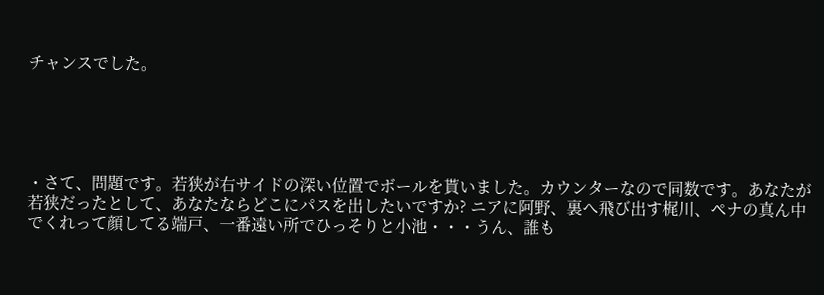チャンスでした。





・さて、問題です。若狭が右サイドの深い位置でボールを貰いました。カウンターなので同数です。あなたが若狭だったとして、あなたならどこにパスを出したいですか? ニアに阿野、裏へ飛び出す梶川、ペナの真ん中でくれって顔してる端戸、一番遠い所でひっそりと小池・・・うん、誰も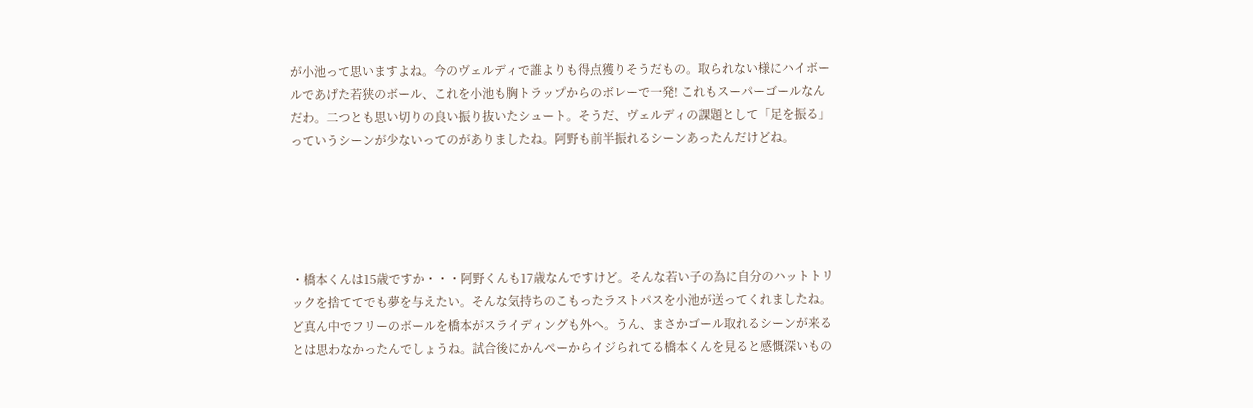が小池って思いますよね。今のヴェルディで誰よりも得点獲りそうだもの。取られない様にハイボールであげた若狭のボール、これを小池も胸トラップからのボレーで一発! これもスーパーゴールなんだわ。二つとも思い切りの良い振り抜いたシュート。そうだ、ヴェルディの課題として「足を振る」っていうシーンが少ないってのがありましたね。阿野も前半振れるシーンあったんだけどね。





・橋本くんは15歳ですか・・・阿野くんも17歳なんですけど。そんな若い子の為に自分のハットトリックを捨ててでも夢を与えたい。そんな気持ちのこもったラストパスを小池が送ってくれましたね。ど真ん中でフリーのボールを橋本がスライディングも外へ。うん、まさかゴール取れるシーンが来るとは思わなかったんでしょうね。試合後にかんぺーからイジられてる橋本くんを見ると感慨深いもの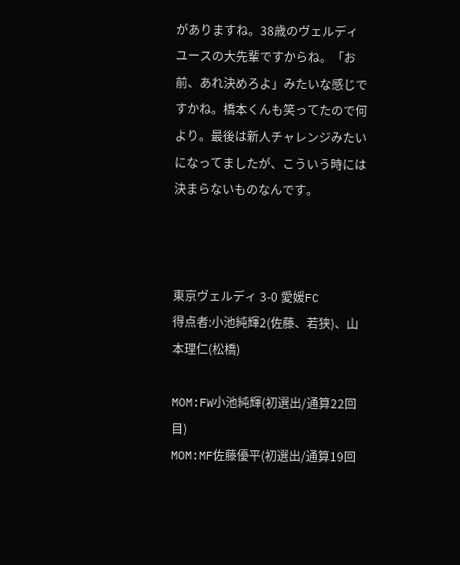がありますね。38歳のヴェルディユースの大先輩ですからね。「お前、あれ決めろよ」みたいな感じですかね。橋本くんも笑ってたので何より。最後は新人チャレンジみたいになってましたが、こういう時には決まらないものなんです。



東京ヴェルディ 3-0 愛媛FC
得点者:小池純輝2(佐藤、若狭)、山本理仁(松橋)

MOM:FW小池純輝(初選出/通算22回目)
MOM:MF佐藤優平(初選出/通算19回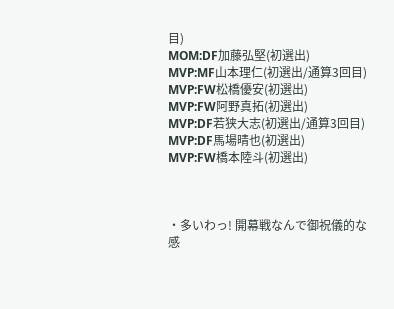目)
MOM:DF加藤弘堅(初選出)
MVP:MF山本理仁(初選出/通算3回目)
MVP:FW松橋優安(初選出)
MVP:FW阿野真拓(初選出)
MVP:DF若狭大志(初選出/通算3回目)
MVP:DF馬場晴也(初選出)
MVP:FW橋本陸斗(初選出)



・多いわっ! 開幕戦なんで御祝儀的な感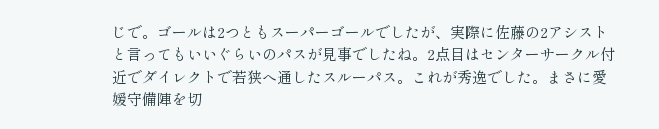じで。ゴールは2つともスーパーゴールでしたが、実際に佐藤の2アシストと言ってもいいぐらいのパスが見事でしたね。2点目はセンターサークル付近でダイレクトで若狭へ通したスルーパス。これが秀逸でした。まさに愛媛守備陣を切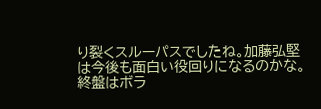り裂くスルーパスでしたね。加藤弘堅は今後も面白い役回りになるのかな。終盤はボラ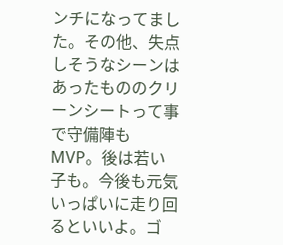ンチになってました。その他、失点しそうなシーンはあったもののクリーンシートって事で守備陣もMVP。後は若い子も。今後も元気いっぱいに走り回るといいよ。ゴ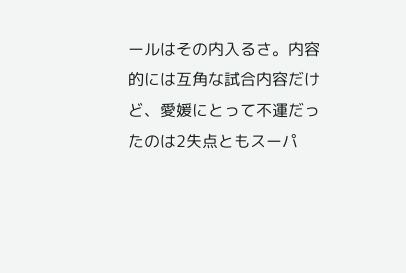ールはその内入るさ。内容的には互角な試合内容だけど、愛媛にとって不運だったのは2失点ともスーパ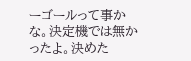ーゴールって事かな。決定機では無かったよ。決めた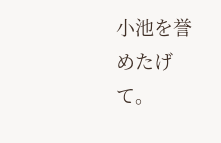小池を誉めたげて。